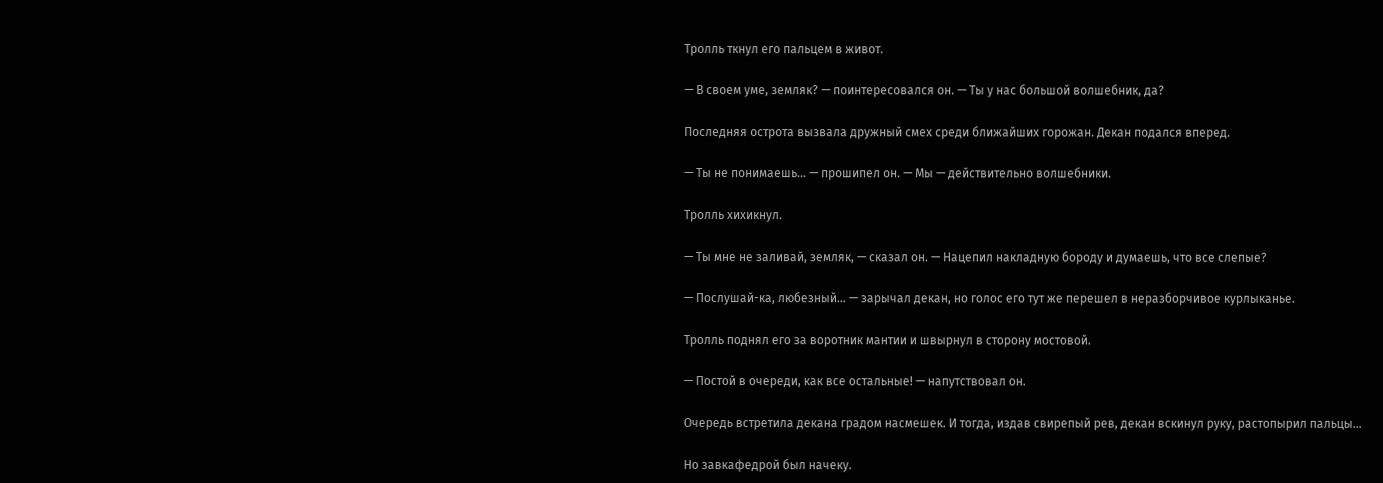Тролль ткнул его пальцем в живот.

— В своем уме, земляк? — поинтересовался он. — Ты у нас большой волшебник, да?

Последняя острота вызвала дружный смех среди ближайших горожан. Декан подался вперед.

— Ты не понимаешь… — прошипел он. — Мы — действительно волшебники.

Тролль хихикнул.

— Ты мне не заливай, земляк, — сказал он. — Нацепил накладную бороду и думаешь, что все слепые?

— Послушай-ка, любезный… — зарычал декан, но голос его тут же перешел в неразборчивое курлыканье.

Тролль поднял его за воротник мантии и швырнул в сторону мостовой.

— Постой в очереди, как все остальные! — напутствовал он.

Очередь встретила декана градом насмешек. И тогда, издав свирепый рев, декан вскинул руку, растопырил пальцы…

Но завкафедрой был начеку.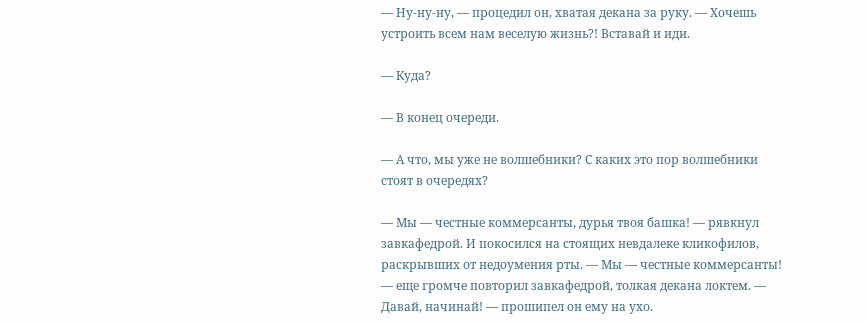— Ну-ну-ну, — процедил он, хватая декана за руку. — Хочешь устроить всем нам веселую жизнь?! Вставай и иди.

— Куда?

— В конец очереди.

— А что, мы уже не волшебники? С каких это пор волшебники стоят в очередях?

— Мы — честные коммерсанты, дурья твоя башка! — рявкнул завкафедрой. И покосился на стоящих невдалеке кликофилов, раскрывших от недоумения рты. — Мы — честные коммерсанты! — еще громче повторил завкафедрой, толкая декана локтем. — Давай, начинай! — прошипел он ему на ухо.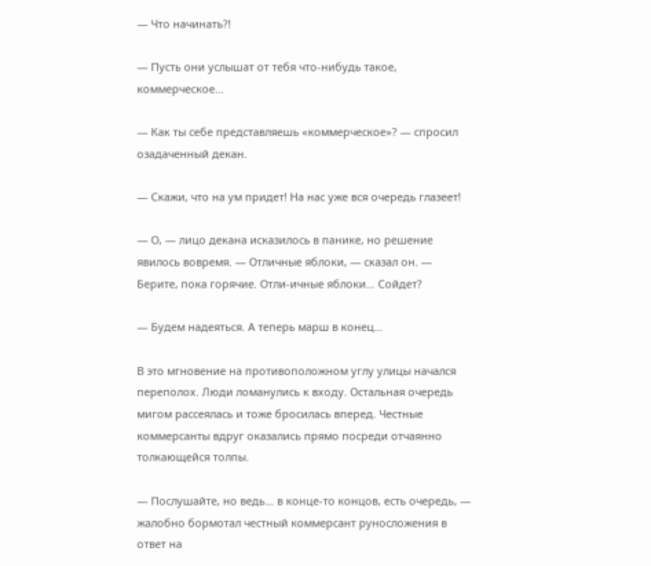— Что начинать?!

— Пусть они услышат от тебя что-нибудь такое, коммерческое…

— Как ты себе представляешь «коммерческое»? — спросил озадаченный декан.

— Скажи, что на ум придет! На нас уже вся очередь глазеет!

— О, — лицо декана исказилось в панике, но решение явилось вовремя. — Отличные яблоки, — сказал он. — Берите, пока горячие. Отли-ичные яблоки… Сойдет?

— Будем надеяться. А теперь марш в конец…

В это мгновение на противоположном углу улицы начался переполох. Люди ломанулись к входу. Остальная очередь мигом рассеялась и тоже бросилась вперед. Честные коммерсанты вдруг оказались прямо посреди отчаянно толкающейся толпы.

— Послушайте, но ведь… в конце-то концов, есть очередь, — жалобно бормотал честный коммерсант руносложения в ответ на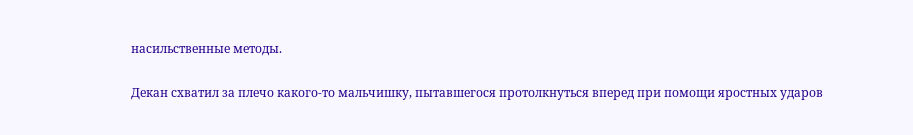насильственные методы.

Декан схватил за плечо какого-то мальчишку, пытавшегося протолкнуться вперед при помощи яростных ударов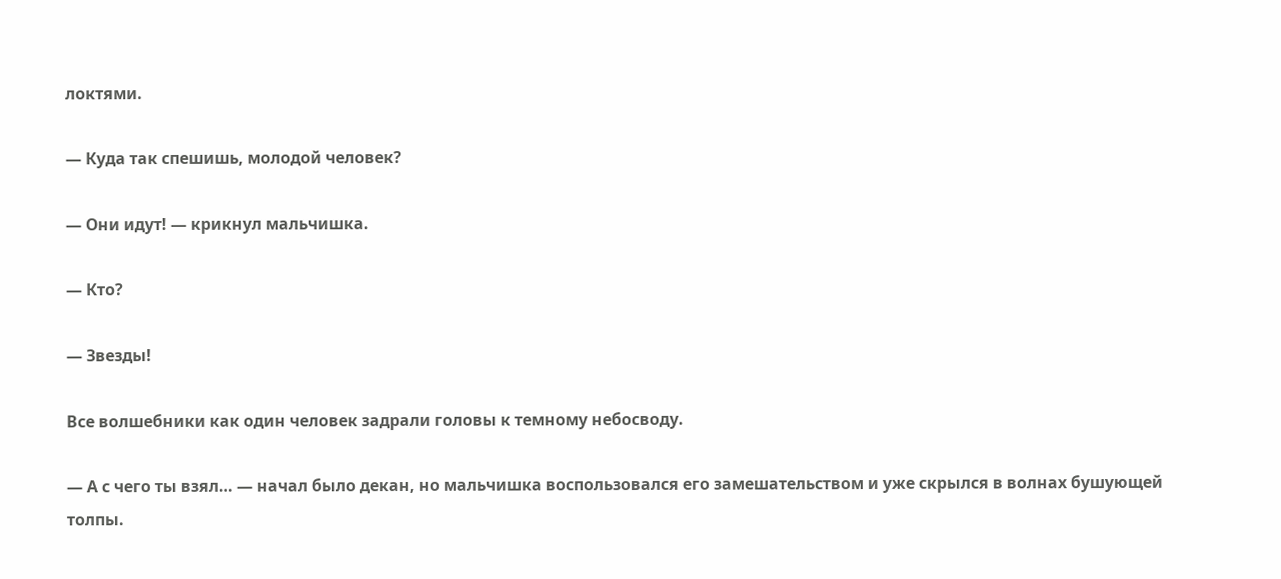локтями.

— Куда так спешишь, молодой человек?

— Они идут! — крикнул мальчишка.

— Кто?

— Звезды!

Все волшебники как один человек задрали головы к темному небосводу.

— А с чего ты взял… — начал было декан, но мальчишка воспользовался его замешательством и уже скрылся в волнах бушующей толпы.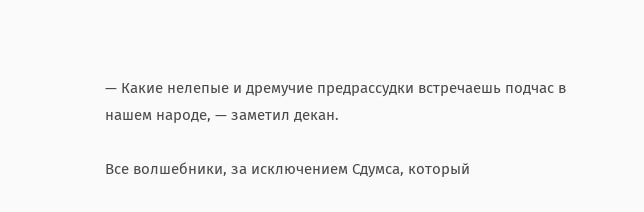— Какие нелепые и дремучие предрассудки встречаешь подчас в нашем народе, — заметил декан.

Все волшебники, за исключением Сдумса, который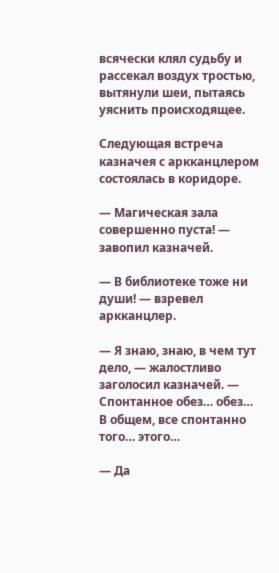всячески клял судьбу и рассекал воздух тростью, вытянули шеи, пытаясь уяснить происходящее.

Следующая встреча казначея с аркканцлером состоялась в коридоре.

— Магическая зала совершенно пуста! — завопил казначей.

— В библиотеке тоже ни души! — взревел аркканцлер.

— Я знаю, знаю, в чем тут дело, — жалостливо заголосил казначей. — Спонтанное обез… обез… В общем, все спонтанно того… этого…

— Да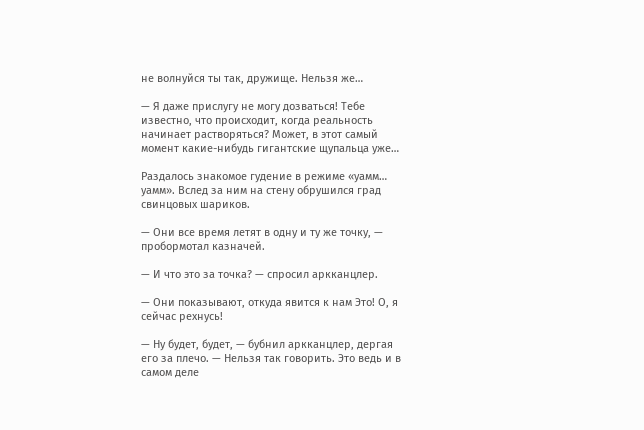не волнуйся ты так, дружище. Нельзя же…

— Я даже прислугу не могу дозваться! Тебе известно, что происходит, когда реальность начинает растворяться? Может, в этот самый момент какие-нибудь гигантские щупальца уже…

Раздалось знакомое гудение в режиме «уамм… уамм». Вслед за ним на стену обрушился град свинцовых шариков.

— Они все время летят в одну и ту же точку, — пробормотал казначей.

— И что это за точка? — спросил аркканцлер.

— Они показывают, откуда явится к нам Это! О, я сейчас рехнусь!

— Ну будет, будет, — бубнил аркканцлер, дергая его за плечо. — Нельзя так говорить. Это ведь и в самом деле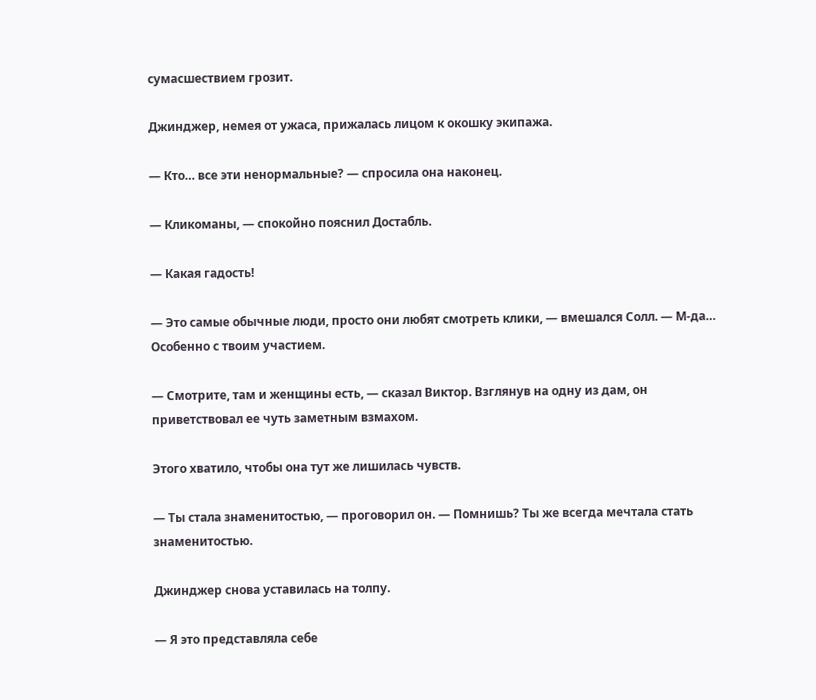сумасшествием грозит.

Джинджер, немея от ужаса, прижалась лицом к окошку экипажа.

— Кто… все эти ненормальные? — спросила она наконец.

— Кликоманы, — спокойно пояснил Достабль.

— Какая гадость!

— Это самые обычные люди, просто они любят смотреть клики, — вмешался Солл. — М-да… Особенно с твоим участием.

— Смотрите, там и женщины есть, — сказал Виктор. Взглянув на одну из дам, он приветствовал ее чуть заметным взмахом.

Этого хватило, чтобы она тут же лишилась чувств.

— Ты стала знаменитостью, — проговорил он. — Помнишь? Ты же всегда мечтала стать знаменитостью.

Джинджер снова уставилась на толпу.

— Я это представляла себе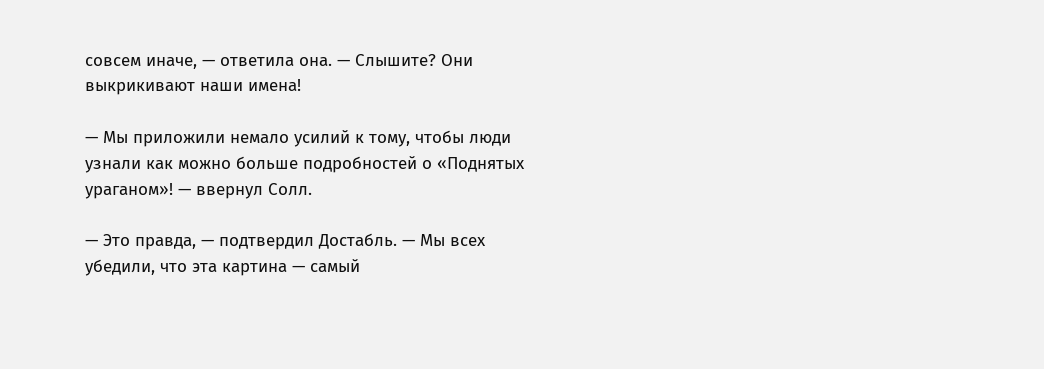совсем иначе, — ответила она. — Слышите? Они выкрикивают наши имена!

— Мы приложили немало усилий к тому, чтобы люди узнали как можно больше подробностей о «Поднятых ураганом»! — ввернул Солл.

— Это правда, — подтвердил Достабль. — Мы всех убедили, что эта картина — самый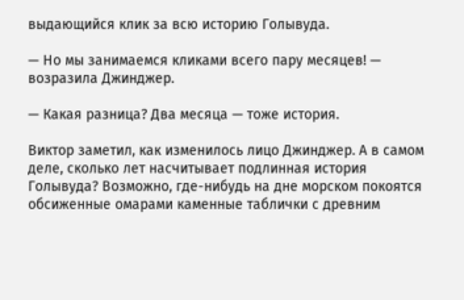выдающийся клик за всю историю Голывуда.

— Но мы занимаемся кликами всего пару месяцев! — возразила Джинджер.

— Какая разница? Два месяца — тоже история.

Виктор заметил, как изменилось лицо Джинджер. А в самом деле, сколько лет насчитывает подлинная история Голывуда? Возможно, где-нибудь на дне морском покоятся обсиженные омарами каменные таблички с древним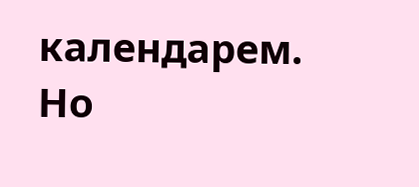календарем. Но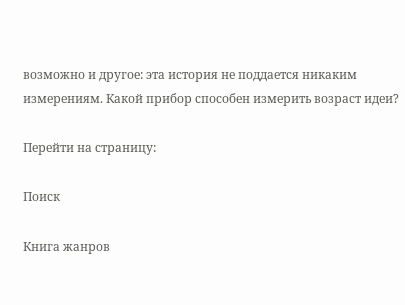возможно и другое: эта история не поддается никаким измерениям. Какой прибор способен измерить возраст идеи?

Перейти на страницу:

Поиск

Книга жанров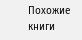Похожие книги